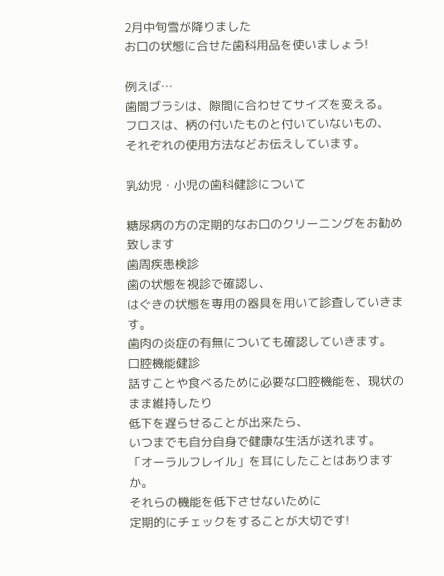2月中旬雪が降りました
お口の状態に合せた歯科用品を使いましょう!

例えば…
歯間ブラシは、隙間に合わせてサイズを変える。
フロスは、柄の付いたものと付いていないもの、
それぞれの使用方法などお伝えしています。

乳幼児・小児の歯科健診について

糖尿病の方の定期的なお口のクリーニングをお勧め致します
歯周疾患検診
歯の状態を視診で確認し、
はぐきの状態を専用の器具を用いて診査していきます。
歯肉の炎症の有無についても確認していきます。
口腔機能健診
話すことや食べるために必要な口腔機能を、現状のまま維持したり
低下を遅らせることが出来たら、
いつまでも自分自身で健康な生活が送れます。
「オーラルフレイル」を耳にしたことはありますか。
それらの機能を低下させないために
定期的にチェックをすることが大切です!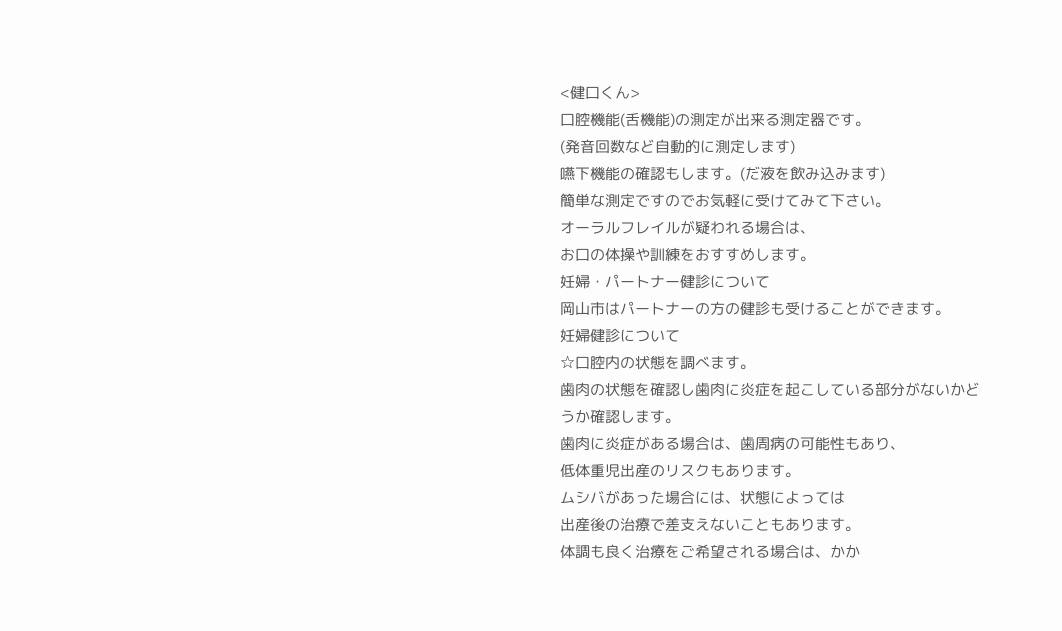<健口くん>
口腔機能(舌機能)の測定が出来る測定器です。
(発音回数など自動的に測定します)
嚥下機能の確認もします。(だ液を飲み込みます)
簡単な測定ですのでお気軽に受けてみて下さい。
オーラルフレイルが疑われる場合は、
お口の体操や訓練をおすすめします。
妊婦・パートナー健診について
岡山市はパートナーの方の健診も受けることができます。
妊婦健診について
☆口腔内の状態を調べます。
歯肉の状態を確認し歯肉に炎症を起こしている部分がないかどうか確認します。
歯肉に炎症がある場合は、歯周病の可能性もあり、
低体重児出産のリスクもあります。
ムシバがあった場合には、状態によっては
出産後の治療で差支えないこともあります。
体調も良く治療をご希望される場合は、かか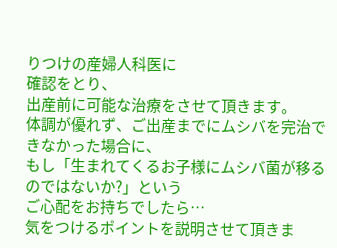りつけの産婦人科医に
確認をとり、
出産前に可能な治療をさせて頂きます。
体調が優れず、ご出産までにムシバを完治できなかった場合に、
もし「生まれてくるお子様にムシバ菌が移るのではないか?」という
ご心配をお持ちでしたら…
気をつけるポイントを説明させて頂きま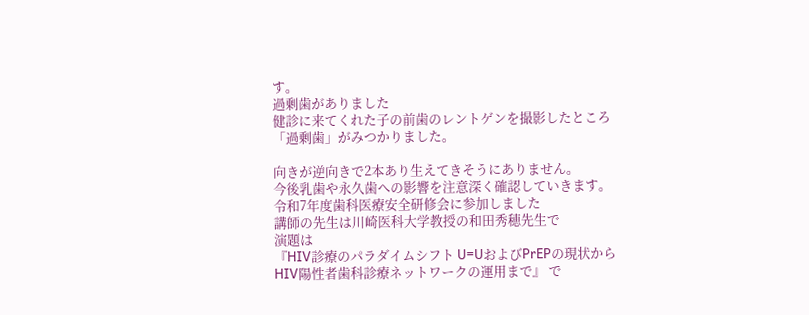す。
過剰歯がありました
健診に来てくれた子の前歯のレントゲンを撮影したところ
「過剰歯」がみつかりました。

向きが逆向きで2本あり生えてきそうにありません。
今後乳歯や永久歯への影響を注意深く確認していきます。
令和7年度歯科医療安全研修会に参加しました
講師の先生は川崎医科大学教授の和田秀穂先生で
演題は
『HIV診療のパラダイムシフト U=UおよびPrEPの現状から
HIV陽性者歯科診療ネットワークの運用まで』 で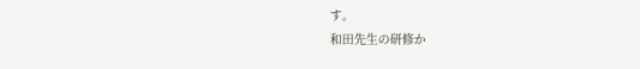す。
和田先生の研修か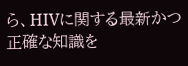ら、HIVに関する最新かつ正確な知識を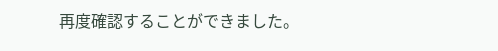再度確認することができました。